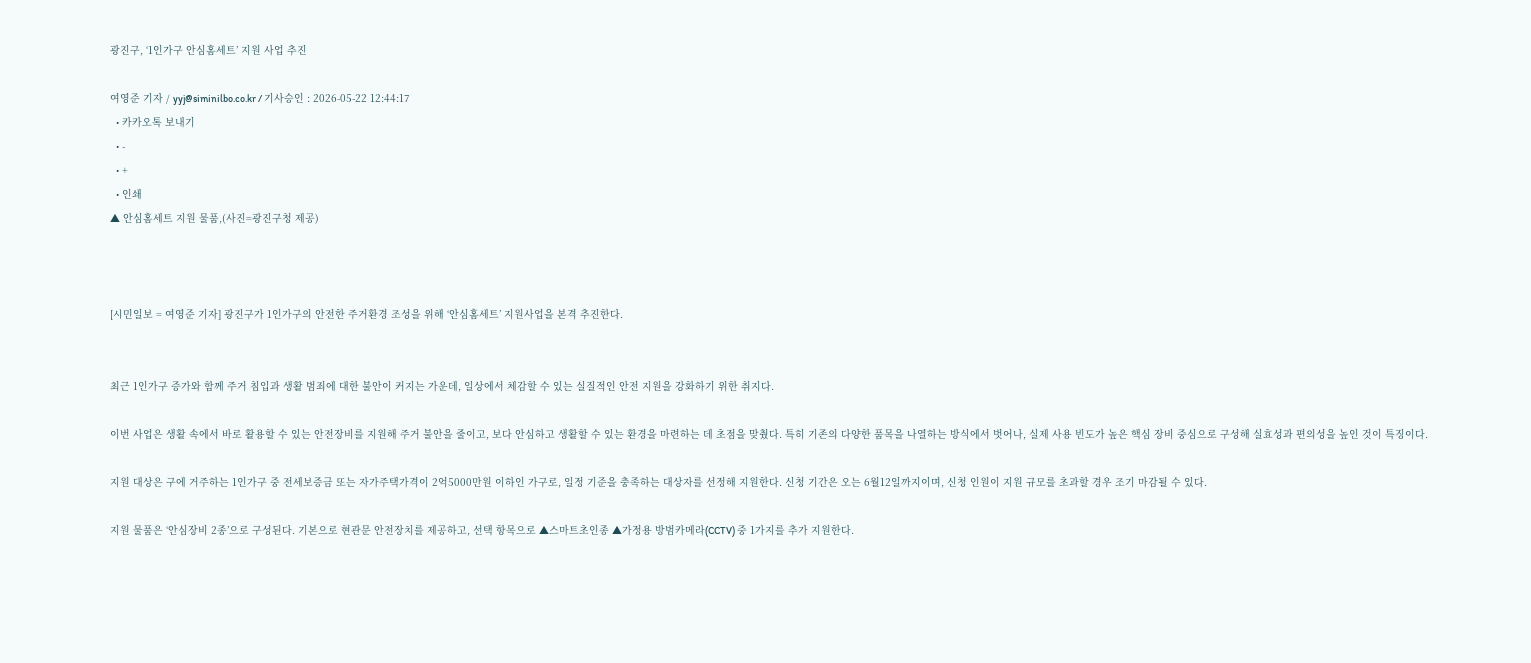광진구, ‘1인가구 안심홈세트’ 지원 사업 추진

여영준 기자 / yyj@siminilbo.co.kr / 기사승인 : 2026-05-22 12:44:17
  • 카카오톡 보내기
  • -
  • +
  • 인쇄
▲ 안심홈세트 지원 물품,(사진=광진구청 제공)



[시민일보 = 여영준 기자] 광진구가 1인가구의 안전한 주거환경 조성을 위해 ‘안심홈세트’ 지원사업을 본격 추진한다.


최근 1인가구 증가와 함께 주거 침입과 생활 범죄에 대한 불안이 커지는 가운데, 일상에서 체감할 수 있는 실질적인 안전 지원을 강화하기 위한 취지다.

이번 사업은 생활 속에서 바로 활용할 수 있는 안전장비를 지원해 주거 불안을 줄이고, 보다 안심하고 생활할 수 있는 환경을 마련하는 데 초점을 맞췄다. 특히 기존의 다양한 품목을 나열하는 방식에서 벗어나, 실제 사용 빈도가 높은 핵심 장비 중심으로 구성해 실효성과 편의성을 높인 것이 특징이다.

지원 대상은 구에 거주하는 1인가구 중 전세보증금 또는 자가주택가격이 2억5000만원 이하인 가구로, 일정 기준을 충족하는 대상자를 선정해 지원한다. 신청 기간은 오는 6월12일까지이며, 신청 인원이 지원 규모를 초과할 경우 조기 마감될 수 있다.

지원 물품은 ‘안심장비 2종’으로 구성된다. 기본으로 현관문 안전장치를 제공하고, 선택 항목으로 ▲스마트초인종 ▲가정용 방범카메라(CCTV) 중 1가지를 추가 지원한다.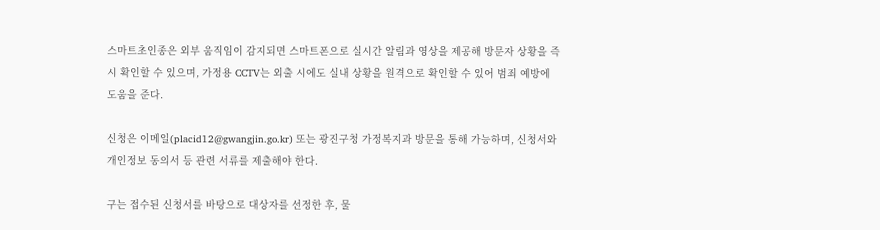스마트초인종은 외부 움직임이 감지되면 스마트폰으로 실시간 알림과 영상을 제공해 방문자 상황을 즉시 확인할 수 있으며, 가정용 CCTV는 외출 시에도 실내 상황을 원격으로 확인할 수 있어 범죄 예방에 도움을 준다.

신청은 이메일(placid12@gwangjin.go.kr) 또는 광진구청 가정복지과 방문을 통해 가능하며, 신청서와 개인정보 동의서 등 관련 서류를 제출해야 한다.

구는 접수된 신청서를 바탕으로 대상자를 선정한 후, 물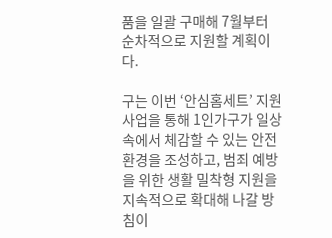품을 일괄 구매해 7월부터 순차적으로 지원할 계획이다.

구는 이번 ‘안심홈세트’ 지원사업을 통해 1인가구가 일상 속에서 체감할 수 있는 안전 환경을 조성하고, 범죄 예방을 위한 생활 밀착형 지원을 지속적으로 확대해 나갈 방침이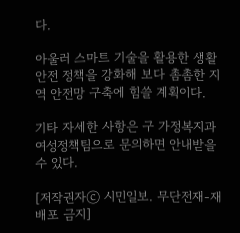다.

아울러 스마트 기술을 활용한 생활안전 정책을 강화해 보다 촘촘한 지역 안전망 구축에 힘쓸 계획이다.

기타 자세한 사항은 구 가정복지과 여성정책팀으로 문의하면 안내받을 수 있다.

[저작권자ⓒ 시민일보. 무단전재-재배포 금지]